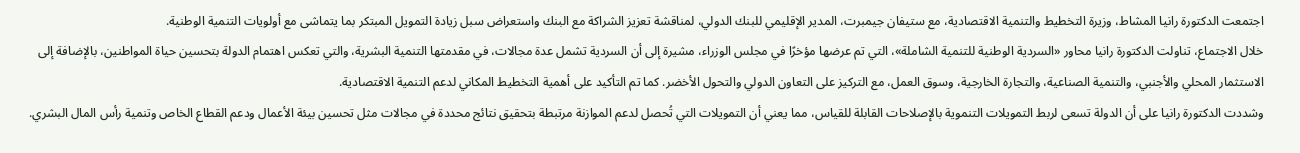اجتمعت الدكتورة رانيا المشاط، وزيرة التخطيط والتنمية الاقتصادية، مع ستيفان جيمبرت، المدير الإقليمي للبنك الدولي، لمناقشة تعزيز الشراكة مع البنك واستعراض سبل زيادة التمويل المبتكر بما يتماشى مع أولويات التنمية الوطنية.
خلال الاجتماع، تناولت الدكتورة رانيا محاور «السردية الوطنية للتنمية الشاملة»، التي تم عرضها مؤخرًا في مجلس الوزراء، مشيرة إلى أن السردية تشمل عدة مجالات، في مقدمتها التنمية البشرية، والتي تعكس اهتمام الدولة بتحسين حياة المواطنين، بالإضافة إلى الاستثمار المحلي والأجنبي، والتنمية الصناعية، والتجارة الخارجية، وسوق العمل، مع التركيز على التعاون الدولي والتحول الأخضر. كما تم التأكيد على أهمية التخطيط المكاني لدعم التنمية الاقتصادية.
وشددت الدكتورة رانيا على أن الدولة تسعى لربط التمويلات التنموية بالإصلاحات القابلة للقياس، مما يعني أن التمويلات التي تُحصل لدعم الموازنة مرتبطة بتحقيق نتائج محددة في مجالات مثل تحسين بيئة الأعمال ودعم القطاع الخاص وتنمية رأس المال البشري.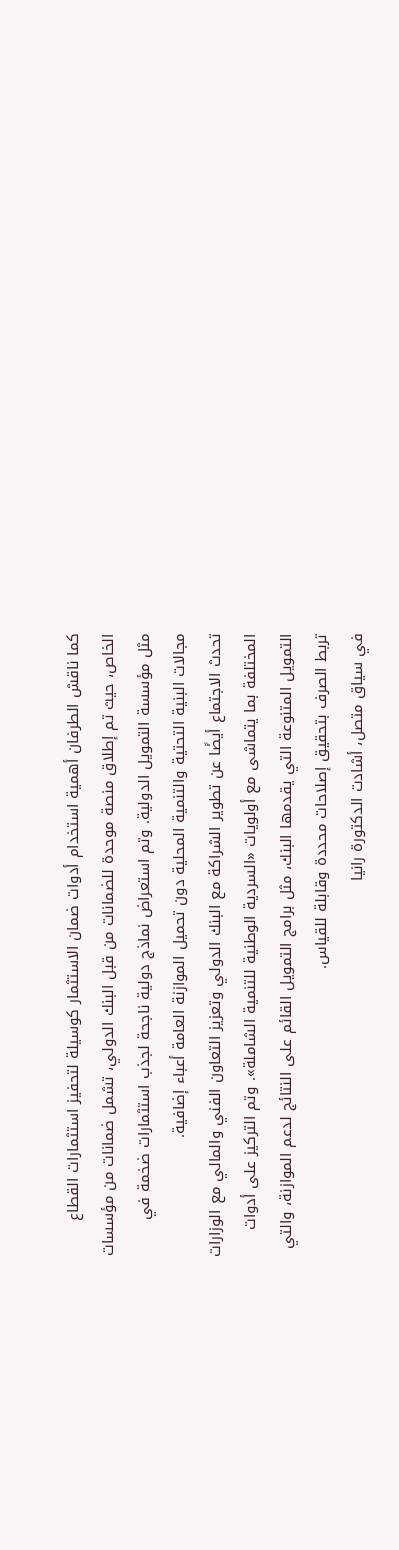كما ناقش الطرفان أهمية استخدام أدوات ضمان الاستثمار كوسيلة لتحفيز استثمارات القطاع الخاص، حيث تم إطلاق منصة موحدة للضمانات من قبل البنك الدولي، تشمل ضمانات من مؤسسات مثل مؤسسة التمويل الدولية. وتم استعراض نماذج دولية ناجحة لجذب استثمارات ضخمة في مجالات البنية التحتية والتنمية المحلية دون تحميل الموازنة العامة أعباء إضافية.
تحدث الاجتماع أيضًا عن تطوير الشراكة مع البنك الدولي وتعزيز التعاون الفني والمالي مع الوزارات المختلفة بما يتماشى مع أولويات «السردية الوطنية للتنمية الشاملة». وتم التركيز على أدوات التمويل المتنوعة التي يقدمها البنك، مثل برامج التمويل القائم على النتائج لدعم الموازنة، والتي تربط الصرف بتحقيق إصلاحات محددة وقابلة للقياس.
في سياق متصل، أشادت الدكتورة رانيا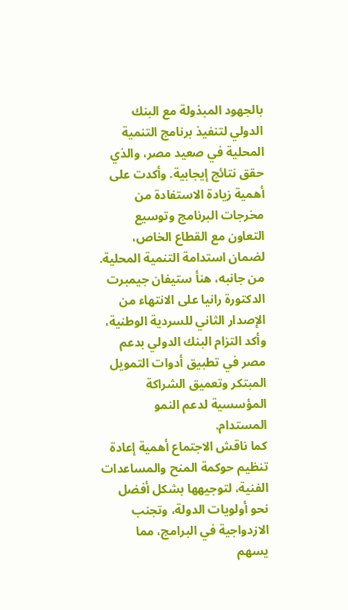بالجهود المبذولة مع البنك الدولي لتنفيذ برنامج التنمية المحلية في صعيد مصر، والذي حقق نتائج إيجابية. وأكدت على أهمية زيادة الاستفادة من مخرجات البرنامج وتوسيع التعاون مع القطاع الخاص، لضمان استدامة التنمية المحلية.
من جانبه، هنأ ستيفان جيمبرت الدكتورة رانيا على الانتهاء من الإصدار الثاني للسردية الوطنية، وأكد التزام البنك الدولي بدعم مصر في تطبيق أدوات التمويل المبتكر وتعميق الشراكة المؤسسية لدعم النمو المستدام.
كما ناقش الاجتماع أهمية إعادة تنظيم حوكمة المنح والمساعدات الفنية، لتوجيهها بشكل أفضل نحو أولويات الدولة، وتجنب الازدواجية في البرامج، مما يسهم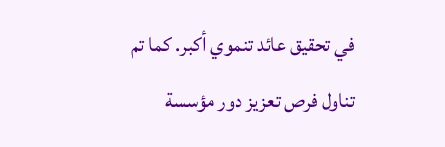في تحقيق عائد تنموي أكبر. كما تم تناول فرص تعزيز دور مؤسسة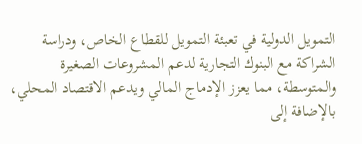التمويل الدولية في تعبئة التمويل للقطاع الخاص، ودراسة الشراكة مع البنوك التجارية لدعم المشروعات الصغيرة والمتوسطة، مما يعزز الإدماج المالي ويدعم الاقتصاد المحلي، بالإضافة إلى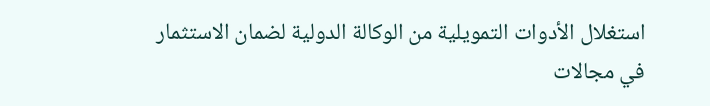استغلال الأدوات التمويلية من الوكالة الدولية لضمان الاستثمار في مجالات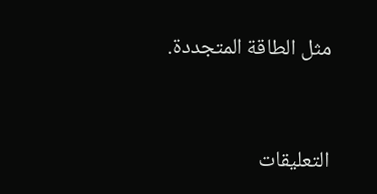مثل الطاقة المتجددة.


التعليقات